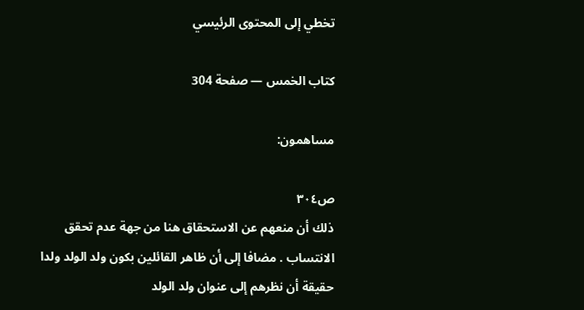تخطي إلى المحتوى الرئيسي

كتاب الخمس — صفحة 304

مساهمون:

ص٣٠٤
ذلك أن منعهم عن الاستحقاق هنا من جهة عدم تحقق الانتساب . مضافا إلى أن ظاهر القائلين بكون ولد الولد ولدا حقيقة أن نظرهم إلى عنوان ولد الولد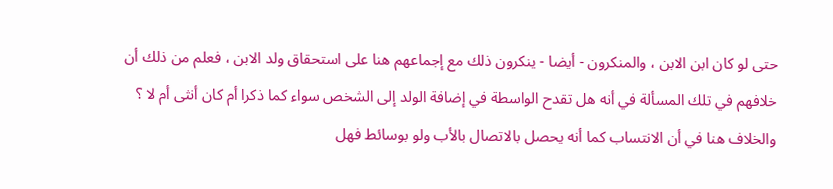حتى لو كان ابن الابن ، والمنكرون - أيضا - ينكرون ذلك مع إجماعهم هنا على استحقاق ولد الابن ، فعلم من ذلك أن خلافهم في تلك المسألة في أنه هل تقدح الواسطة في إضافة الولد إلى الشخص سواء كما ذكرا أم كان أنثى أم لا ؟ والخلاف هنا في أن الانتساب كما أنه يحصل بالاتصال بالأب ولو بوسائط فهل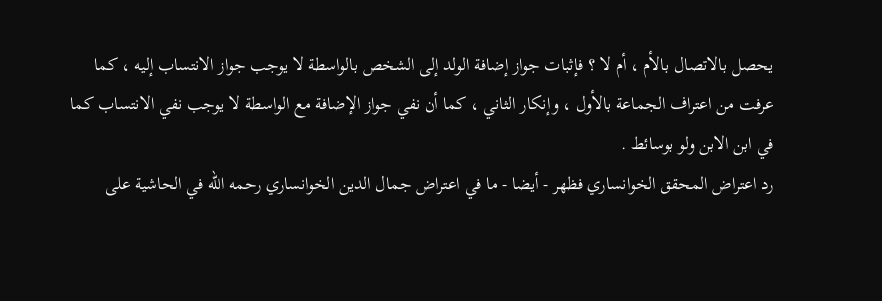يحصل بالاتصال بالأم ، أم لا ؟ فإثبات جواز إضافة الولد إلى الشخص بالواسطة لا يوجب جواز الانتساب إليه ، كما عرفت من اعتراف الجماعة بالأول ، وإنكار الثاني ، كما أن نفي جواز الإضافة مع الواسطة لا يوجب نفي الانتساب كما في ابن الابن ولو بوسائط .
رد اعتراض المحقق الخوانساري فظهر - أيضا - ما في اعتراض جمال الدين الخوانساري رحمه الله في الحاشية على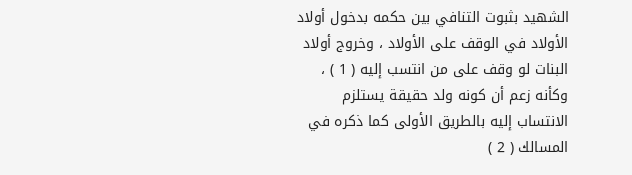الشهيد بثبوت التنافي بين حكمه بدخول أولاد الأولاد في الوقف على الأولاد ، وخروج أولاد البنات لو وقف على من انتسب إليه ( 1 ) ، وكأنه زعم أن كونه ولد حقيقة يستلزم الانتساب إليه بالطريق الأولى كما ذكره في المسالك ( 2 )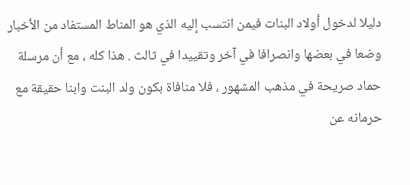دليلا لدخول أولاد البنات فيمن انتسب إليه الذي هو المناط المستفاد من الأخبار وضعا في بعضها وانصرافا في آخر وتقييدا في ثالث . هذا كله ، مع أن مرسلة حماد صريحة في مذهب المشهور ، فلا منافاة بكون ولد البنت وابنا حقيقة مع حرمانه عن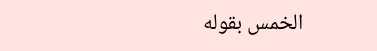الخمس بقوله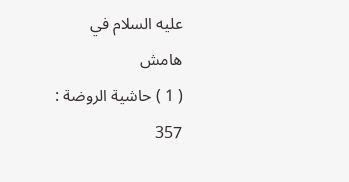عليه السلام في
هامش
( 1 ) حاشية الروضة : 357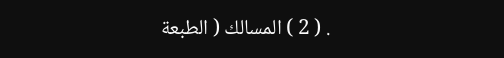. ( 2 ) المسالك ( الطبعة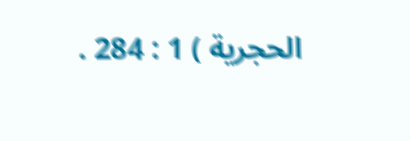الحجرية ) 1 : 284 .